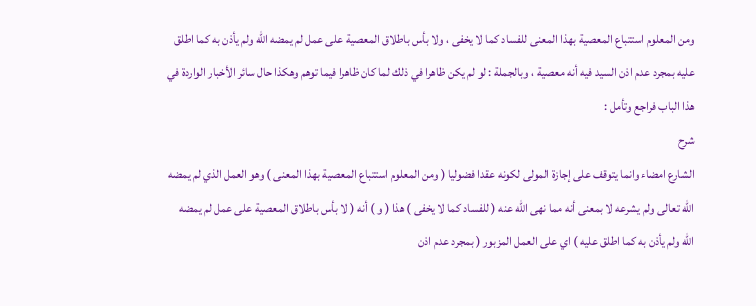ومن المعلوم استتباع المعصية بهذا المعنى للفساد كما لا يخفى ، ولا بأس باطلاق المعصية على عمل لم يمضه اللّه ولم يأذن به كما اطلق عليه بمجرد عدم اذن السيد فيه أنه معصية ، وبالجملة : لو لم يكن ظاهرا في ذلك لما كان ظاهرا فيما توهم وهكذا حال سائر الأخبار الواردة في هذا الباب فراجع وتأمل :
شرح
الشارع امضاء وانما يتوقف على إجازة المولى لكونه عقدا فضوليا ( ومن المعلوم استتباع المعصية بهذا المعنى ) وهو العمل الذي لم يمضه اللّه تعالى ولم يشرعه لا بمعنى أنه مما نهى اللّه عنه ( للفساد كما لا يخفى ) هذا ( و ) أنه ( لا بأس باطلاق المعصية على عمل لم يمضه اللّه ولم يأذن به كما اطلق عليه ) اي على العمل المزبور ( بمجرد عدم اذن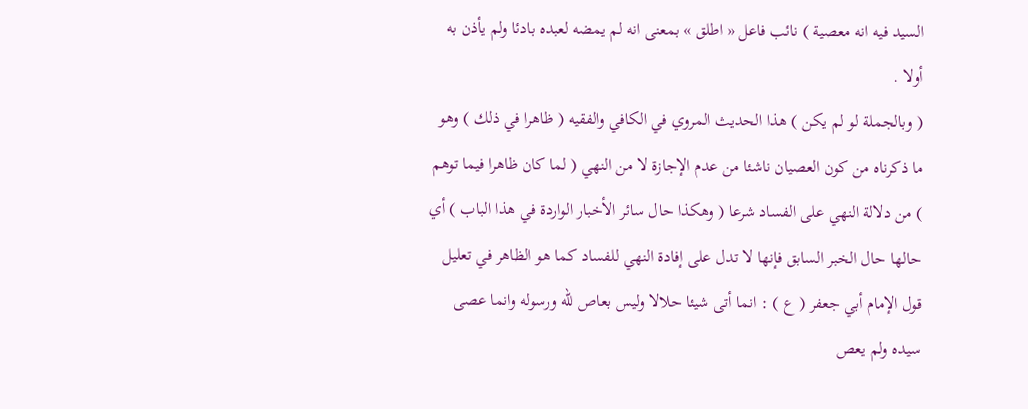السيد فيه انه معصية ) نائب فاعل « اطلق » بمعنى انه لم يمضه لعبده بادئا ولم يأذن به أولا .
( وبالجملة لو لم يكن ) هذا الحديث المروي في الكافي والفقيه ( ظاهرا في ذلك ) وهو ما ذكرناه من كون العصيان ناشئا من عدم الإجازة لا من النهي ( لما كان ظاهرا فيما توهم ) من دلالة النهي على الفساد شرعا ( وهكذا حال سائر الأخبار الواردة في هذا الباب ) أي حالها حال الخبر السابق فإنها لا تدل على إفادة النهي للفساد كما هو الظاهر في تعليل قول الإمام أبي جعفر ( ع ) : انما أتى شيئا حلالا وليس بعاص للّه ورسوله وانما عصى سيده ولم يعص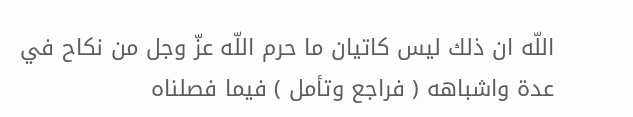اللّه ان ذلك ليس كاتيان ما حرم اللّه عزّ وجل من نكاح في عدة واشباهه ( فراجع وتأمل ) فيما فصلناه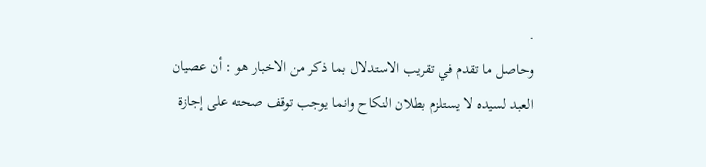.
وحاصل ما تقدم في تقريب الاستدلال بما ذكر من الاخبار هو : أن عصيان العبد لسيده لا يستلزم بطلان النكاح وانما يوجب توقف صحته على إجازة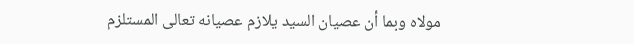مولاه وبما أن عصيان السيد يلازم عصيانه تعالى المستلزم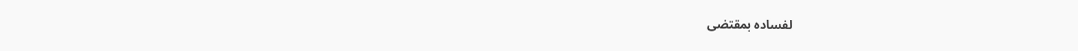لفساده بمقتضى